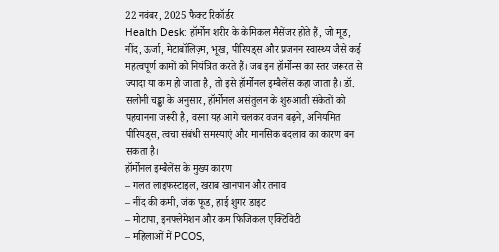22 नवंबर, 2025 फैक्ट रिकॉर्डर
Health Desk: हॉर्मोन शरीर के केमिकल मैसेंजर होते हैं, जो मूड, नींद, ऊर्जा, मेटाबॉलिज़्म, भूख, पीरियड्स और प्रजनन स्वास्थ्य जैसे कई महत्वपूर्ण कामों को नियंत्रित करते हैं। जब इन हॉर्मोन्स का स्तर जरूरत से ज्यादा या कम हो जाता है, तो इसे हॉर्मोनल इम्बैलेंस कहा जाता है। डॉ. सलोनी चड्ढा के अनुसार, हॉर्मोनल असंतुलन के शुरुआती संकेतों को पहचानना जरूरी है, वरना यह आगे चलकर वजन बढ़ने, अनियमित पीरियड्स, त्वचा संबंधी समस्याएं और मानसिक बदलाव का कारण बन सकता है।
हॉर्मोनल इम्बैलेंस के मुख्य कारण
– गलत लाइफस्टाइल, खराब खानपान और तनाव
– नींद की कमी, जंक फूड, हाई शुगर डाइट
– मोटापा, इनफ्लेमेशन और कम फिजिकल एक्टिविटी
– महिलाओं में PCOS,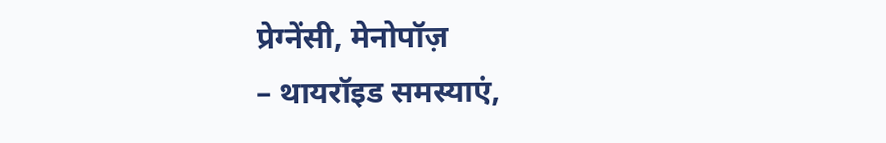प्रेग्नेंसी, मेनोपॉज़
– थायरॉइड समस्याएं,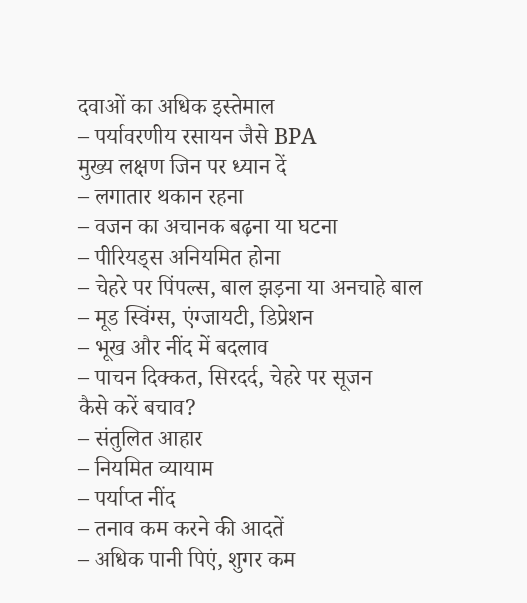दवाओं का अधिक इस्तेमाल
– पर्यावरणीय रसायन जैसे BPA
मुख्य लक्षण जिन पर ध्यान दें
– लगातार थकान रहना
– वजन का अचानक बढ़ना या घटना
– पीरियड्स अनियमित होना
– चेहरे पर पिंपल्स, बाल झड़ना या अनचाहे बाल
– मूड स्विंग्स, एंग्जायटी, डिप्रेशन
– भूख और नींद में बदलाव
– पाचन दिक्कत, सिरदर्द, चेहरे पर सूजन
कैसे करें बचाव?
– संतुलित आहार
– नियमित व्यायाम
– पर्याप्त नींद
– तनाव कम करने की आदतें
– अधिक पानी पिएं, शुगर कम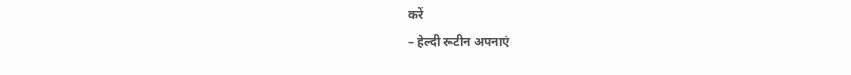करें
– हेल्दी रूटीन अपनाएं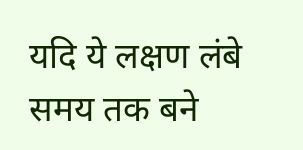यदि ये लक्षण लंबे समय तक बने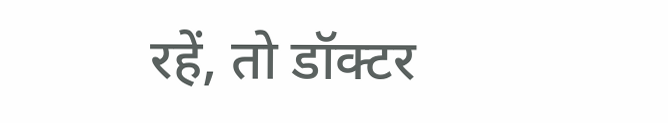रहें, तो डॉक्टर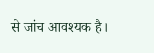से जांच आवश्यक है।